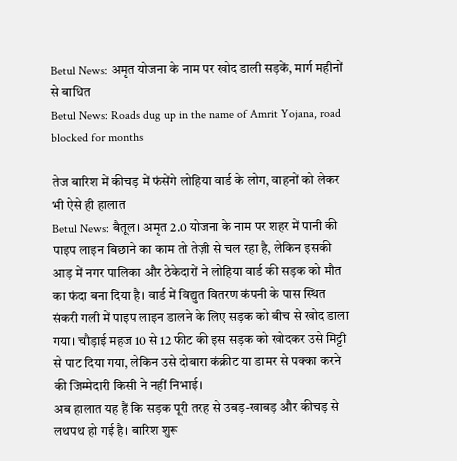Betul News: अमृत योजना के नाम पर खोद डाली सड़कें, मार्ग महीनों से बाधित
Betul News: Roads dug up in the name of Amrit Yojana, road blocked for months

तेज बारिश में कीचड़ में फंसेंगे लोहिया वार्ड के लोग, वाहनों को लेकर भी ऐसे ही हालात
Betul News: बैतूल। अमृत 2.0 योजना के नाम पर शहर में पानी की पाइप लाइन बिछाने का काम तो तेज़ी से चल रहा है, लेकिन इसकी आड़ में नगर पालिका और ठेकेदारों ने लोहिया वार्ड की सड़क को मौत का फंदा बना दिया है। वार्ड में विद्युत वितरण कंपनी के पास स्थित संकरी गली में पाइप लाइन डालने के लिए सड़क को बीच से खोद डाला गया। चौड़ाई महज 10 से 12 फीट की इस सड़क को खोदकर उसे मिट्टी से पाट दिया गया, लेकिन उसे दोबारा कंक्रीट या डामर से पक्का करने की जिम्मेदारी किसी ने नहीं निभाई।
अब हालात यह हैं कि सड़क पूरी तरह से उबड़-खाबड़ और कीचड़ से लथपथ हो गई है। बारिश शुरू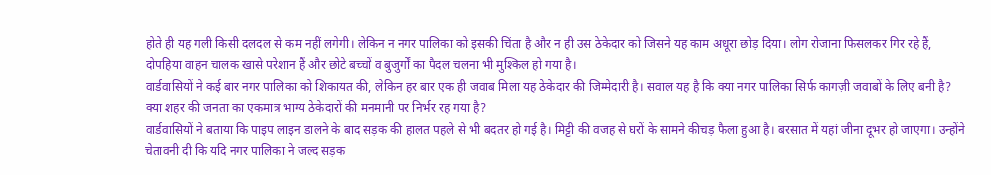होते ही यह गली किसी दलदल से कम नहीं लगेगी। लेकिन न नगर पालिका को इसकी चिंता है और न ही उस ठेकेदार को जिसने यह काम अधूरा छोड़ दिया। लोग रोजाना फिसलकर गिर रहे हैं, दोपहिया वाहन चालक खासे परेशान हैं और छोटे बच्चों व बुजुर्गों का पैदल चलना भी मुश्किल हो गया है।
वार्डवासियों ने कई बार नगर पालिका को शिकायत की, लेकिन हर बार एक ही जवाब मिला यह ठेकेदार की जिम्मेदारी है। सवाल यह है कि क्या नगर पालिका सिर्फ कागज़ी जवाबों के लिए बनी है? क्या शहर की जनता का एकमात्र भाग्य ठेकेदारों की मनमानी पर निर्भर रह गया है?
वार्डवासियों ने बताया कि पाइप लाइन डालने के बाद सड़क की हालत पहले से भी बदतर हो गई है। मिट्टी की वजह से घरों के सामने कीचड़ फैला हुआ है। बरसात में यहां जीना दूभर हो जाएगा। उन्होंने चेतावनी दी कि यदि नगर पालिका ने जल्द सड़क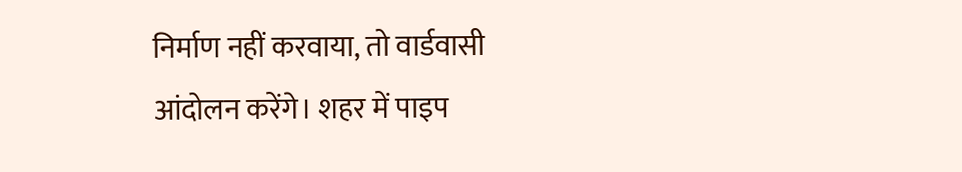निर्माण नहीं करवाया, तो वार्डवासी आंदोलन करेंगे। शहर में पाइप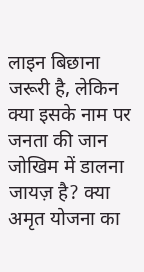लाइन बिछाना जरूरी है, लेकिन क्या इसके नाम पर जनता की जान जोखिम में डालना जायज़ है? क्या अमृत योजना का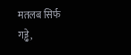मतलब सिर्फ गड्ढे,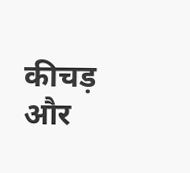कीचड़ और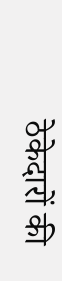ठेकेदारों की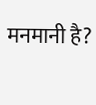मनमानी है?